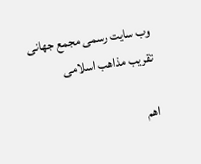وب سایت رسمی مجمع جهانى تقريب مذاهب اسلامى

اهم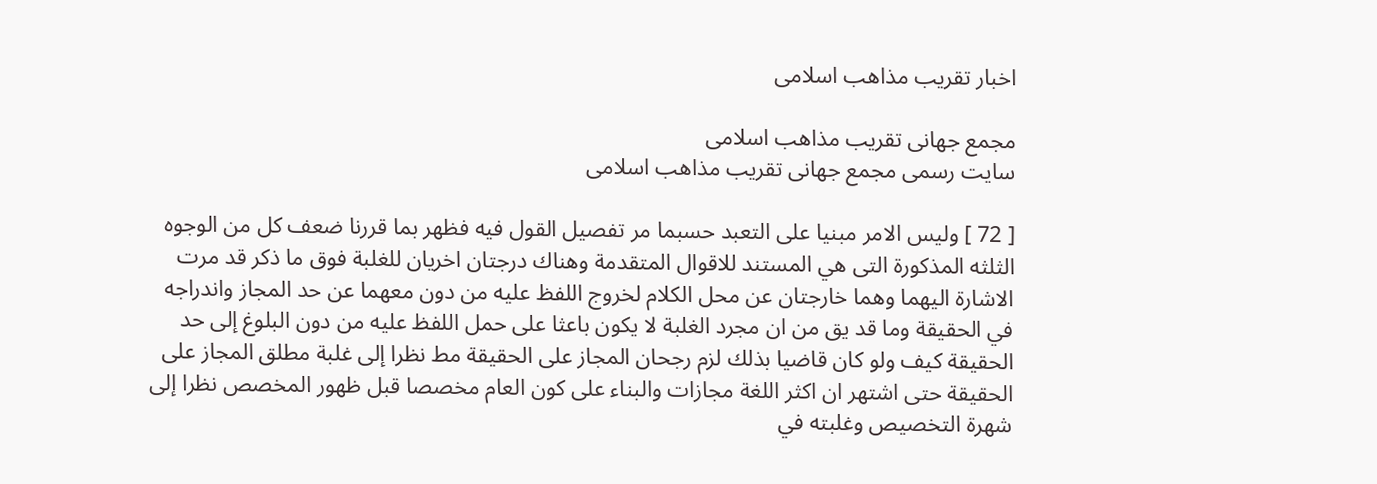اخبار تقریب مذاهب اسلامی

مجمع جهانى تقريب مذاهب اسلامى
سایت رسمی مجمع جهانى تقريب مذاهب اسلامى

[ 72 ] وليس الامر مبنيا على التعبد حسبما مر تفصيل القول فيه فظهر بما قررنا ضعف كل من الوجوه الثلثه المذكورة التى هي المستند للاقوال المتقدمة وهناك درجتان اخريان للغلبة فوق ما ذكر قد مرت الاشارة اليهما وهما خارجتان عن محل الكلام لخروج اللفظ عليه من دون معهما عن حد المجاز واندراجه في الحقيقة وما قد يق من ان مجرد الغلبة لا يكون باعثا على حمل اللفظ عليه من دون البلوغ إلى حد الحقيقة كيف ولو كان قاضيا بذلك لزم رجحان المجاز على الحقيقة مط نظرا إلى غلبة مطلق المجاز على الحقيقة حتى اشتهر ان اكثر اللغة مجازات والبناء على كون العام مخصصا قبل ظهور المخصص نظرا إلى شهرة التخصيص وغلبته في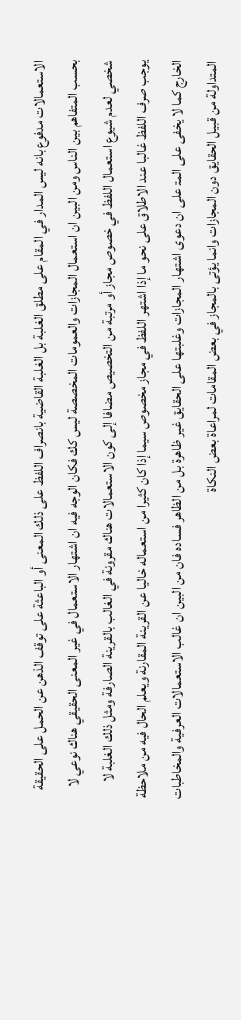الاستعمالات مدفوع بانه ليس المدار في المقام على مطلق الغلبة بل الغلبة القاضية بانصراف اللفظ على ذلك المعنى أو الباعثة على توقف الذهن عن الحمل على الحقيقة بحسب المتفاهم بين الناس ومن البين ان استعمال المجازات والعمومات المخصصة ليس كك فكان الوجه فيه ان اشتهار الاستعمال في غير المعنى الحقيقي هناك نوعي لا شخصي لعدم شيوع استعمال اللفظ في خصوص مجاز أو مرتبة من التخصيص مضافا إلى كون الاستعمالات هناك مقرونة في الغالب بالقرينة الصارفة ومثل ذلك الغلبة لا يوجب صرف اللفظ غالبا عند الاطلاق على نحو ما إذا اشتهر اللفظ في مجاز مخصوص سيما إذا كان كثيرا من استعماله خاليا عن القرينة المقارنة ويعلم الحال فيه من ملاحظة الخارج كما لا يخفى على المت‍ على ان دعوى اشتهار المجازات وغلبتها على الحقايق غير ظاهرة بل من الظاهر فساده فان من البين ان غالب الاستعمالات العرفية والمخاطبات المتداولة من قبيل الحقايق دون المجازات وانما يؤتى بالمجاز في بعض المقامات لمراعاة بعض النكاة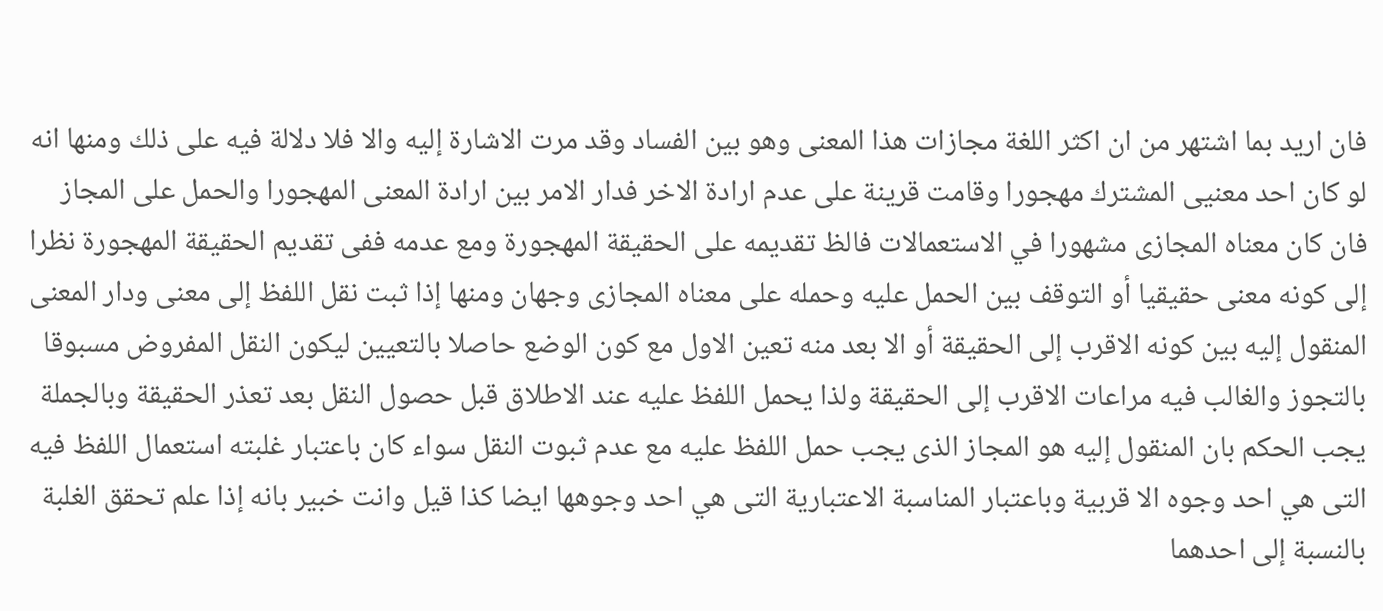فان اريد بما اشتهر من ان اكثر اللغة مجازات هذا المعنى وهو بين الفساد وقد مرت الاشارة إليه والا فلا دلالة فيه على ذلك ومنها انه لو كان احد معنيى المشترك مهجورا وقامت قرينة على عدم ارادة الاخر فدار الامر بين ارادة المعنى المهجورا والحمل على المجاز فان كان معناه المجازى مشهورا في الاستعمالات فالظ تقديمه على الحقيقة المهجورة ومع عدمه ففى تقديم الحقيقة المهجورة نظرا إلى كونه معنى حقيقيا أو التوقف بين الحمل عليه وحمله على معناه المجازى وجهان ومنها إذا ثبت نقل اللفظ إلى معنى ودار المعنى المنقول إليه بين كونه الاقرب إلى الحقيقة أو الا بعد منه تعين الاول مع كون الوضع حاصلا بالتعيين ليكون النقل المفروض مسبوقا بالتجوز والغالب فيه مراعات الاقرب إلى الحقيقة ولذا يحمل اللفظ عليه عند الاطلاق قبل حصول النقل بعد تعذر الحقيقة وبالجملة يجب الحكم بان المنقول إليه هو المجاز الذى يجب حمل اللفظ عليه مع عدم ثبوت النقل سواء كان باعتبار غلبته استعمال اللفظ فيه التى هي احد وجوه الا قربية وباعتبار المناسبة الاعتبارية التى هي احد وجوهها ايضا كذا قيل وانت خبير بانه إذا علم تحقق الغلبة بالنسبة إلى احدهما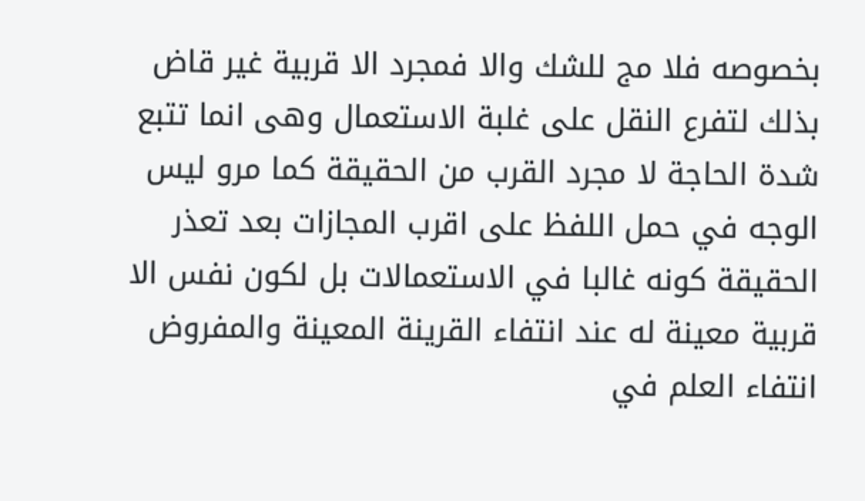بخصوصه فلا مج للشك والا فمجرد الا قربية غير قاض بذلك لتفرع النقل على غلبة الاستعمال وهى انما تتبع شدة الحاجة لا مجرد القرب من الحقيقة كما مرو ليس الوجه في حمل اللفظ على اقرب المجازات بعد تعذر الحقيقة كونه غالبا في الاستعمالات بل لكون نفس الا قربية معينة له عند انتفاء القرينة المعينة والمفروض انتفاء العلم في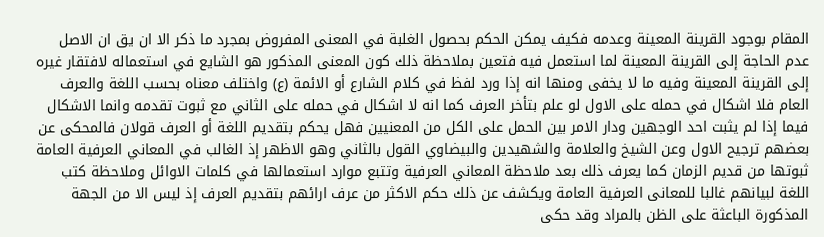المقام بوجود القرينة المعينة وعدمه فكيف يمكن الحكم بحصول الغلبة في المعنى المفروض بمجرد ما ذكر الا ان يق ان الاصل عدم الحاجة إلى القرينة المعينة لما استعمل فيه فتعين بملاحظة ذلك كون المعنى المذكور هو الشايع في استعماله لافتقار غيره إلى القرينة المعينة وفيه ما لا يخفى ومنها انه إذا ورد لفظ في كلام الشارع أو الائمة (ع) واختلف معناه بحسب اللغة والعرف العام فلا اشكال في حمله على الاول لو علم بتأخر العرف كما انه لا اشكال في حمله على الثاني مع ثبوت تقدمه وانما الاشكال فيما إذا لم يثبت احد الوجهين ودار الامر بين الحمل على الكل من المعنيين فهل يحكم بتقديم اللغة أو العرف قولان فالمحكى عن بعضهم ترجيح الاول وعن الشيخ والعلامة والشهيدين والبيضاوي القول بالثاني وهو الاظهر إذ الغالب في المعاني العرفية العامة ثبوتها من قديم الزمان كما يعرف ذلك بعد ملاحظة المعاني العرفية وتتبع موارد استعمالها في كلمات الاوائل وملاحظة كتب اللغة لبيانهم غالبا للمعانى العرفية العامة ويكشف عن ذلك حكم الاكثر من عرف ارائهم بتقديم العرف إذ ليس الا من الجهة المذكورة الباعثة على الظن بالمراد وقد حكى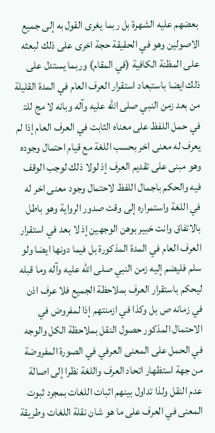بعضهم عليه الشهرة بل ربما يغرى القول به إلى جميع الاصولين وهو في الحقيقة حجة اخرى على ذلك لبعثه على المظنة الكافية (في المقام) وربما يستدل على ذلك ايضا باستبعاد استقرار العرف العام في المدة القليلة من بعد زمن النبي صلى الله عليه وآله وبانه لا مج للت‍ في حمل اللفظ على معناه الثابت في العرف العام إذا لم يعرف له معنى اخر بحسب اللغة مع قيام احتمال وجوده وهو مبنى على تقديم العرف إذ لولا ذلك لوجب الوقف فيه والحكم باجمال اللفظ لاحتمال وجود معنى اخر له في اللغة واستمراره إلى وقت صدور الرواية وهو باطل بالاتفاق وانت خبير بوهن الوجهين إذ لا بعد في استقرار العرف العام في المدة المذكورة بل فيما دونها ايضا ولو سلم فليضم إليه زمن النبي صلى الله عليه وآله وما قبله ليحكم باستقرار العرف بملاحظة الجميع فلا عرف اذن في زمانه ص بل وكذا في ازمنتهم إذا لمفروض في الاحتمال المذكور حصول النقل بملاحظة الكل والوجه في الحمل على المعنى العرفي في الصورة المفروضة من جهة استظهار اتحاد العرف واللغة نظرا إلى اصالة عدم النقل ولذا تداول بينهم اثبات اللغات بمجرد ثبوت المعنى في العرف على ما هو شان نقلة اللغات وطريقة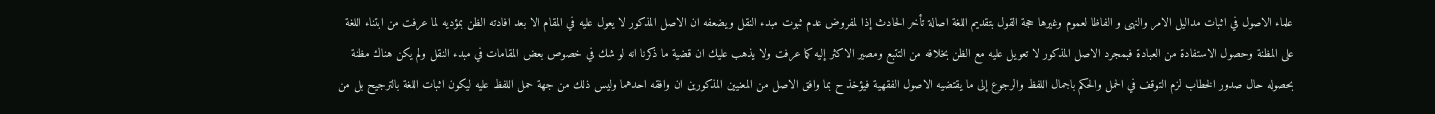علماء الاصول في اثبات مداليل الامر والنهى و الفاظا لعموم وغيرها حجة القول بتقديم اللغة اصالة تأخر الحادث إذا لمفروض عدم ثبوت مبدء النقل ويضعفه ان الاصل المذكور لا يعول عليه في المقام الا بعد افادته الظن بمؤديه لما عرفت من ابتناء اللغة على المظنة وحصول الاستفادة من العبادة فبمجرد الاصل المذكور لا تعويل عليه مع الظن بخلافه من التتبع ومصير الاكثر إليه كما عرفت ولا يذهب عليك ان قضية ما ذكرنا انه لو شك في خصوص بعض المقامات في مبدء النقل ولم يكن هناك مظنة بحصوله حال صدور الخطاب لزم التوقف في الحمل والحكم باجمال اللفظ والرجوع إلى ما يقتضيه الاصول الفقهية فيؤخذ ح بما وافق الاصل من المعنيين المذكورين ان وافقه احدهما وليس ذلك من جهة حمل اللفظ عليه ليكون اثبات اللغة بالترجيح بل من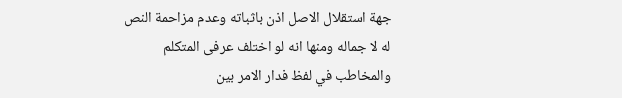جهة استقلال الاصل اذن باثباته وعدم مزاحمة النص له لا جماله ومنها انه لو اختلف عرفى المتكلم والمخاطب في لفظ فدار الامر بين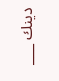دينك ___